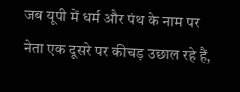जब यूपी में धर्म और पंथ के नाम पर नेता एक दूसरे पर कीचड़ उछाल रहे हैं,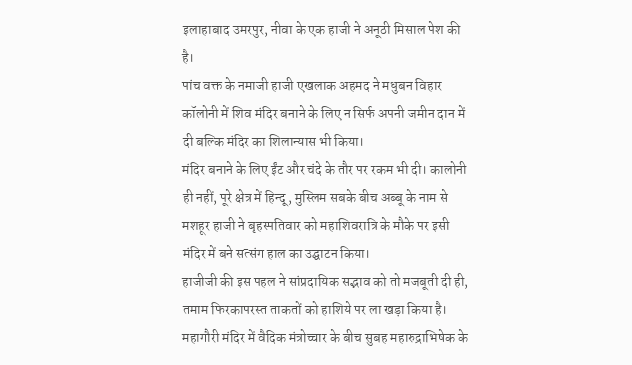इलाहाबाद उमरपुर, नीवा के एक हाजी ने अनूठी मिसाल पेश की है।
पांच वक्त के नमाजी हाजी एखलाक अहमद ने मधुबन विहार कॉलोनी में शिव मंदिर बनाने के लिए न सिर्फ अपनी जमीन दान में दी बल्कि मंदिर का शिलान्यास भी किया।
मंदिर बनाने के लिए ईंट और चंदे के तौर पर रकम भी दी। कालोनी ही नहीं, पूरे क्षेत्र में हिन्दू, मुस्लिम सबके बीच अब्बू के नाम से मशहूर हाजी ने बृहस्पतिवार को महाशिवरात्रि के मौके पर इसी मंदिर में बने सत्संग हाल का उद्घाटन किया।
हाजीजी की इस पहल ने सांप्रदायिक सद्भाव को तो मजबूती दी ही, तमाम फिरकापरस्त ताकतों को हाशिये पर ला खड़ा किया है।
महागौरी मंदिर में वैदिक मंत्रोच्चार के बीच सुबह महारुद्राभिषेक के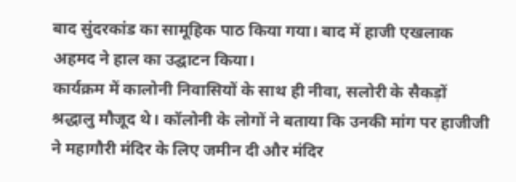बाद सुंदरकांड का सामूहिक पाठ किया गया। बाद में हाजी एखलाक अहमद ने हाल का उद्घाटन किया।
कार्यक्रम में कालोनी निवासियों के साथ ही नीवा, सलोरी के सैकड़ों श्रद्धालु मौजूद थे। कॉलोनी के लोगों ने बताया कि उनकी मांग पर हाजीजी ने महागौरी मंदिर के लिए जमीन दी और मंदिर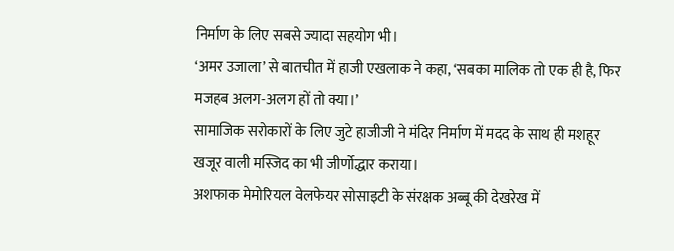निर्माण के लिए सबसे ज्यादा सहयोग भी।
‘अमर उजाला’ से बातचीत में हाजी एखलाक ने कहा, ‘सबका मालिक तो एक ही है, फिर मजहब अलग-अलग हों तो क्या।’
सामाजिक सरोकारों के लिए जुटे हाजीजी ने मंदिर निर्माण में मदद के साथ ही मशहूर खजूर वाली मस्जिद का भी जीर्णोद्धार कराया।
अशफाक मेमोरियल वेलफेयर सोसाइटी के संरक्षक अब्बू की देखरेख में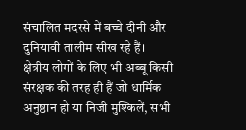संचालित मदरसे में बच्चे दीनी और दुनियावी तालीम सीख रहे हैं।
क्षेत्रीय लोगों के लिए भी अब्बू किसी संरक्षक की तरह ही हैं जो धार्मिक अनुष्ठान हो या निजी मुश्किलें, सभी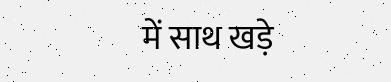में साथ खड़े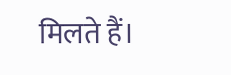मिलते हैं।